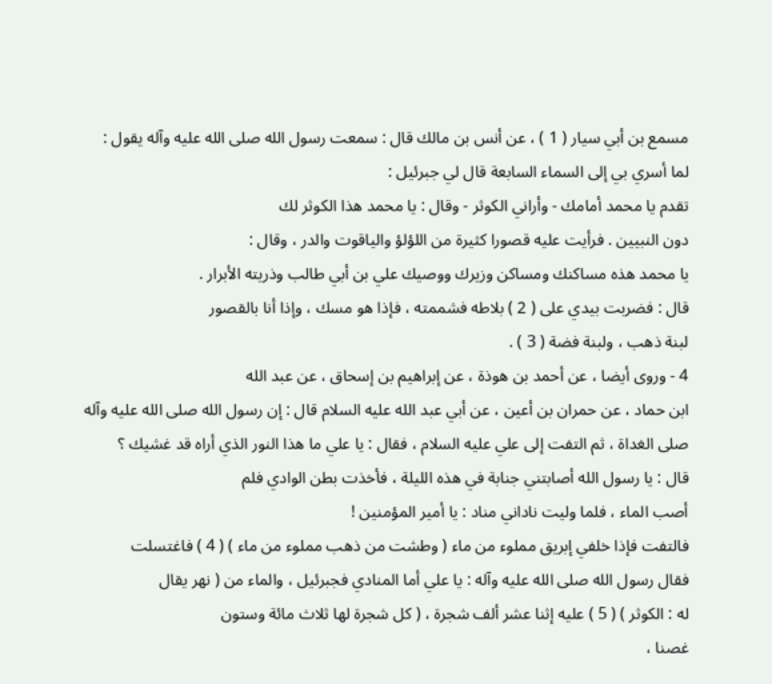مسمع بن أبي سيار ( 1 ) ، عن أنس بن مالك قال : سمعت رسول الله صلى الله عليه وآله يقول :
لما أسري بي إلى السماء السابعة قال لي جبرئيل :
تقدم يا محمد أمامك - وأراني الكوثر - وقال : يا محمد هذا الكوثر لك
دون النبيين . فرأيت عليه قصورا كثيرة من اللؤلؤ والياقوت والدر ، وقال :
يا محمد هذه مساكنك ومساكن وزيرك ووصيك علي بن أبي طالب وذريته الأبرار .
قال : فضربت بيدي على ( 2 ) بلاطه فشممته ، فإذا هو مسك ، وإذا أنا بالقصور
لبنة ذهب ، ولبنة فضة ( 3 ) .
4 - وروى أيضا ، عن أحمد بن هوذة ، عن إبراهيم بن إسحاق ، عن عبد الله
ابن حماد ، عن حمران بن أعين ، عن أبي عبد الله عليه السلام قال : إن رسول الله صلى الله عليه وآله
صلى الغداة ، ثم التفت إلى علي عليه السلام ، فقال : يا علي ما هذا النور الذي أراه قد غشيك ؟
قال : يا رسول الله أصابتني جنابة في هذه الليلة ، فأخذت بطن الوادي فلم
أصب الماء ، فلما وليت ناداني مناد : يا أمير المؤمنين !
فالتفت فإذا خلفي إبريق مملوء من ماء ( وطشت من ذهب مملوء من ماء ) ( 4 ) فاغتسلت
فقال رسول الله صلى الله عليه وآله : يا علي أما المنادي فجبرئيل ، والماء من ( نهر يقال
له : الكوثر ) ( 5 ) عليه إثنا عشر ألف شجرة ، ( كل شجرة لها ثلاث مائة وستون
غصنا ،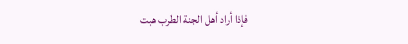فإذا أراد أهل الجنة الطرب هبت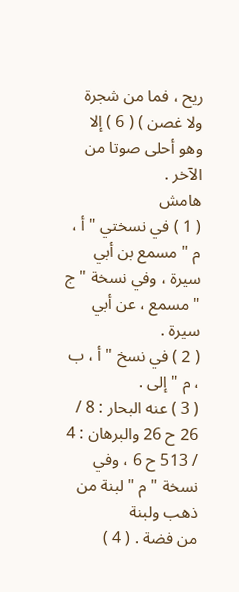ريح ، فما من شجرة ولا غصن ) ( 6 ) إلا
وهو أحلى صوتا من الآخر .
هامش
( 1 ) في نسختي " أ ، م " مسمع بن أبي سيرة ، وفي نسخة " ج " مسمع ، عن أبي سيرة .
( 2 ) في نسخ " أ ، ب ، م " إلى .
( 3 ) عنه البحار : 8 / 26 ح 26 والبرهان : 4 / 513 ح 6 ، وفي نسخة " م " لبنة من ذهب ولبنة
من فضة . ( 4 )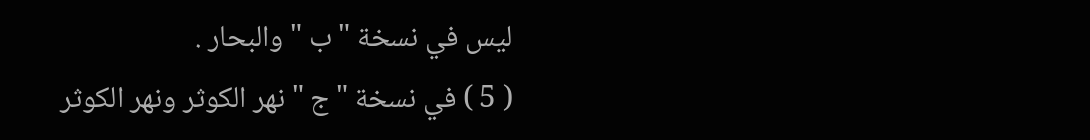ليس في نسخة " ب " والبحار .
( 5 ) في نسخة " ج " نهر الكوثر ونهر الكوثر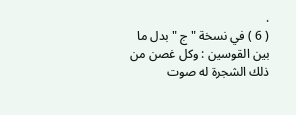.
( 6 ) في نسخة " ج " بدل ما بين القوسين : وكل غصن من ذلك الشجرة له صوت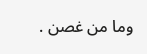وما من غصن .